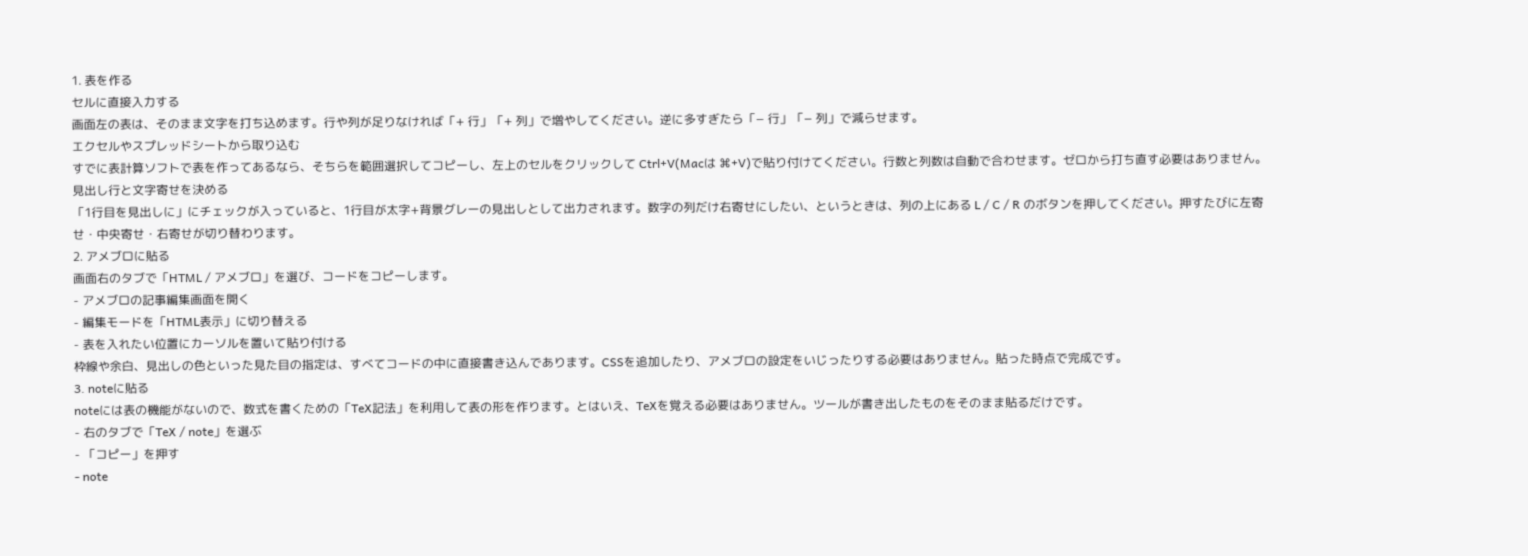1. 表を作る
セルに直接入力する
画面左の表は、そのまま文字を打ち込めます。行や列が足りなければ「+ 行」「+ 列」で増やしてください。逆に多すぎたら「− 行」「− 列」で減らせます。
エクセルやスプレッドシートから取り込む
すでに表計算ソフトで表を作ってあるなら、そちらを範囲選択してコピーし、左上のセルをクリックして Ctrl+V(Macは ⌘+V)で貼り付けてください。行数と列数は自動で合わせます。ゼロから打ち直す必要はありません。
見出し行と文字寄せを決める
「1行目を見出しに」にチェックが入っていると、1行目が太字+背景グレーの見出しとして出力されます。数字の列だけ右寄せにしたい、というときは、列の上にある L / C / R のボタンを押してください。押すたびに左寄せ・中央寄せ・右寄せが切り替わります。
2. アメブロに貼る
画面右のタブで「HTML / アメブロ」を選び、コードをコピーします。
- アメブロの記事編集画面を開く
- 編集モードを「HTML表示」に切り替える
- 表を入れたい位置にカーソルを置いて貼り付ける
枠線や余白、見出しの色といった見た目の指定は、すべてコードの中に直接書き込んであります。CSSを追加したり、アメブロの設定をいじったりする必要はありません。貼った時点で完成です。
3. noteに貼る
noteには表の機能がないので、数式を書くための「TeX記法」を利用して表の形を作ります。とはいえ、TeXを覚える必要はありません。ツールが書き出したものをそのまま貼るだけです。
- 右のタブで「TeX / note」を選ぶ
- 「コピー」を押す
- note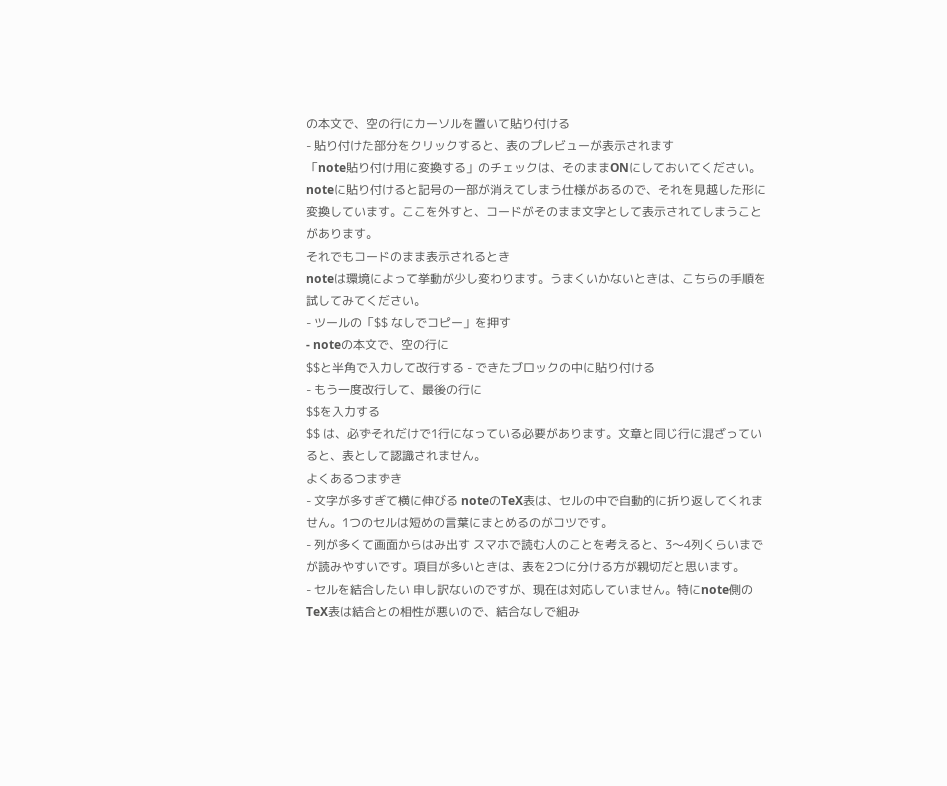の本文で、空の行にカーソルを置いて貼り付ける
- 貼り付けた部分をクリックすると、表のプレビューが表示されます
「note貼り付け用に変換する」のチェックは、そのままONにしておいてください。noteに貼り付けると記号の一部が消えてしまう仕様があるので、それを見越した形に変換しています。ここを外すと、コードがそのまま文字として表示されてしまうことがあります。
それでもコードのまま表示されるとき
noteは環境によって挙動が少し変わります。うまくいかないときは、こちらの手順を試してみてください。
- ツールの「$$ なしでコピー」を押す
- noteの本文で、空の行に
$$と半角で入力して改行する - できたブロックの中に貼り付ける
- もう一度改行して、最後の行に
$$を入力する
$$ は、必ずそれだけで1行になっている必要があります。文章と同じ行に混ざっていると、表として認識されません。
よくあるつまずき
- 文字が多すぎて横に伸びる noteのTeX表は、セルの中で自動的に折り返してくれません。1つのセルは短めの言葉にまとめるのがコツです。
- 列が多くて画面からはみ出す スマホで読む人のことを考えると、3〜4列くらいまでが読みやすいです。項目が多いときは、表を2つに分ける方が親切だと思います。
- セルを結合したい 申し訳ないのですが、現在は対応していません。特にnote側のTeX表は結合との相性が悪いので、結合なしで組み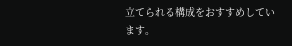立てられる構成をおすすめしています。